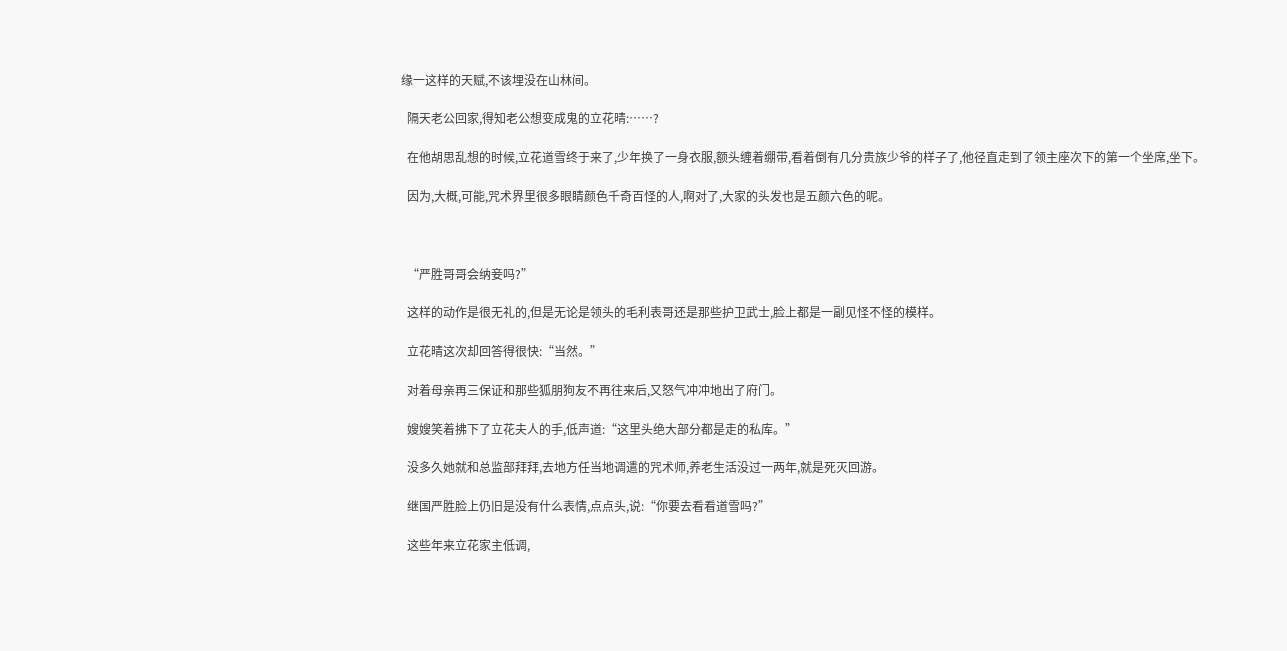缘一这样的天赋,不该埋没在山林间。

  隔天老公回家,得知老公想变成鬼的立花晴:……?

  在他胡思乱想的时候,立花道雪终于来了,少年换了一身衣服,额头缠着绷带,看着倒有几分贵族少爷的样子了,他径直走到了领主座次下的第一个坐席,坐下。

  因为,大概,可能,咒术界里很多眼睛颜色千奇百怪的人,啊对了,大家的头发也是五颜六色的呢。



  “严胜哥哥会纳妾吗?”

  这样的动作是很无礼的,但是无论是领头的毛利表哥还是那些护卫武士,脸上都是一副见怪不怪的模样。

  立花晴这次却回答得很快:“当然。”

  对着母亲再三保证和那些狐朋狗友不再往来后,又怒气冲冲地出了府门。

  嫂嫂笑着拂下了立花夫人的手,低声道:“这里头绝大部分都是走的私库。”

  没多久她就和总监部拜拜,去地方任当地调遣的咒术师,养老生活没过一两年,就是死灭回游。

  继国严胜脸上仍旧是没有什么表情,点点头,说:“你要去看看道雪吗?”

  这些年来立花家主低调,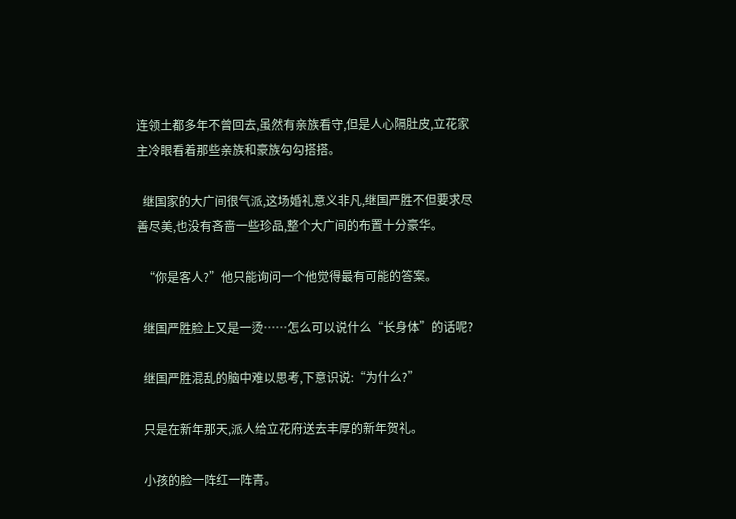连领土都多年不曾回去,虽然有亲族看守,但是人心隔肚皮,立花家主冷眼看着那些亲族和豪族勾勾搭搭。

  继国家的大广间很气派,这场婚礼意义非凡,继国严胜不但要求尽善尽美,也没有吝啬一些珍品,整个大广间的布置十分豪华。

  “你是客人?”他只能询问一个他觉得最有可能的答案。

  继国严胜脸上又是一烫……怎么可以说什么“长身体”的话呢?

  继国严胜混乱的脑中难以思考,下意识说:“为什么?”

  只是在新年那天,派人给立花府送去丰厚的新年贺礼。

  小孩的脸一阵红一阵青。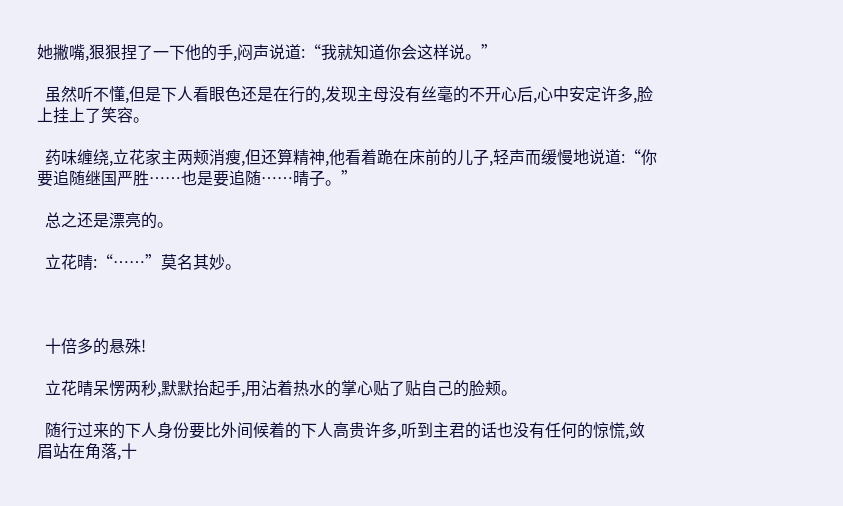她撇嘴,狠狠捏了一下他的手,闷声说道:“我就知道你会这样说。”

  虽然听不懂,但是下人看眼色还是在行的,发现主母没有丝毫的不开心后,心中安定许多,脸上挂上了笑容。

  药味缠绕,立花家主两颊消瘦,但还算精神,他看着跪在床前的儿子,轻声而缓慢地说道:“你要追随继国严胜……也是要追随……晴子。”

  总之还是漂亮的。

  立花晴:“……”莫名其妙。



  十倍多的悬殊!

  立花晴呆愣两秒,默默抬起手,用沾着热水的掌心贴了贴自己的脸颊。

  随行过来的下人身份要比外间候着的下人高贵许多,听到主君的话也没有任何的惊慌,敛眉站在角落,十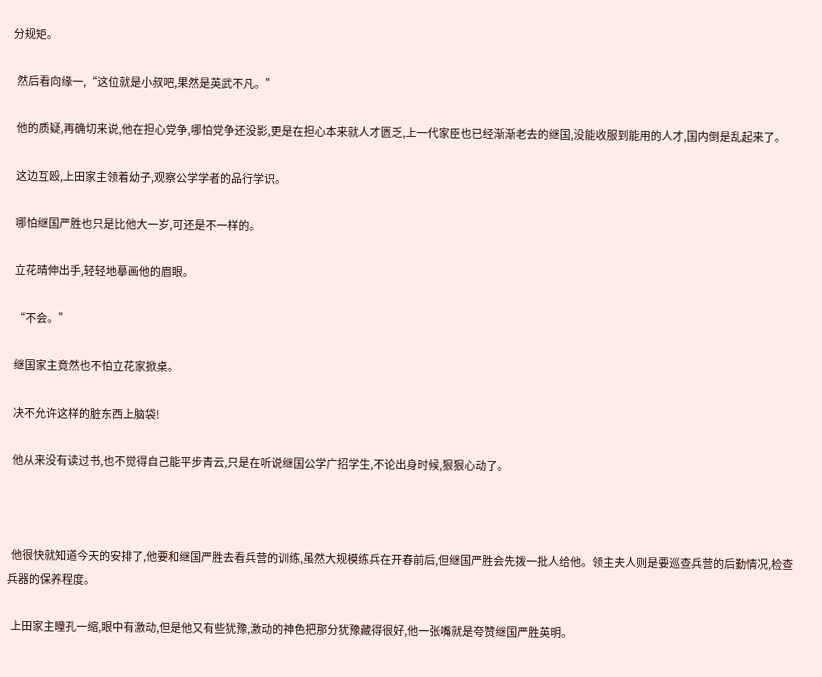分规矩。

  然后看向缘一,“这位就是小叔吧,果然是英武不凡。”

  他的质疑,再确切来说,他在担心党争,哪怕党争还没影,更是在担心本来就人才匮乏,上一代家臣也已经渐渐老去的继国,没能收服到能用的人才,国内倒是乱起来了。

  这边互殴,上田家主领着幼子,观察公学学者的品行学识。

  哪怕继国严胜也只是比他大一岁,可还是不一样的。

  立花晴伸出手,轻轻地摹画他的眉眼。

  “不会。”

  继国家主竟然也不怕立花家掀桌。

  决不允许这样的脏东西上脑袋!

  他从来没有读过书,也不觉得自己能平步青云,只是在听说继国公学广招学生,不论出身时候,狠狠心动了。



  他很快就知道今天的安排了,他要和继国严胜去看兵营的训练,虽然大规模练兵在开春前后,但继国严胜会先拨一批人给他。领主夫人则是要巡查兵营的后勤情况,检查兵器的保养程度。

  上田家主瞳孔一缩,眼中有激动,但是他又有些犹豫,激动的神色把那分犹豫藏得很好,他一张嘴就是夸赞继国严胜英明。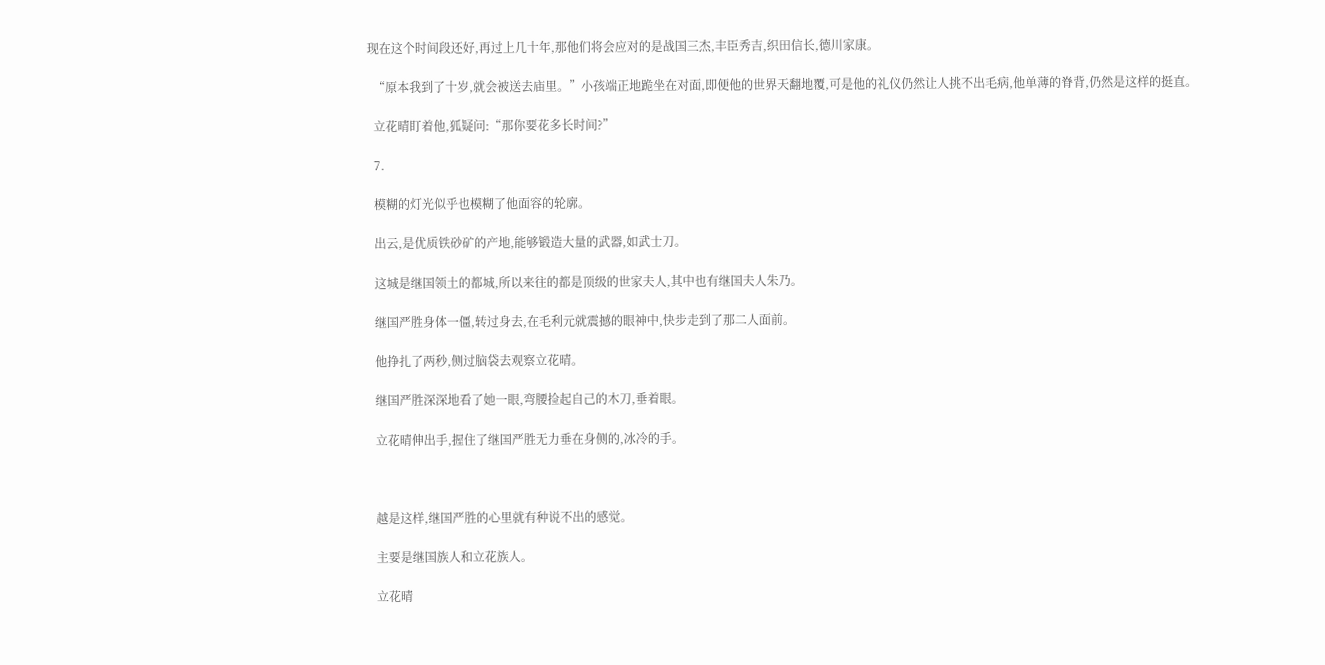现在这个时间段还好,再过上几十年,那他们将会应对的是战国三杰,丰臣秀吉,织田信长,德川家康。

  “原本我到了十岁,就会被送去庙里。”小孩端正地跪坐在对面,即便他的世界天翻地覆,可是他的礼仪仍然让人挑不出毛病,他单薄的脊背,仍然是这样的挺直。

  立花晴盯着他,狐疑问:“那你要花多长时间?”

  7.

  模糊的灯光似乎也模糊了他面容的轮廓。

  出云,是优质铁砂矿的产地,能够锻造大量的武器,如武士刀。

  这城是继国领土的都城,所以来往的都是顶级的世家夫人,其中也有继国夫人朱乃。

  继国严胜身体一僵,转过身去,在毛利元就震撼的眼神中,快步走到了那二人面前。

  他挣扎了两秒,侧过脑袋去观察立花晴。

  继国严胜深深地看了她一眼,弯腰捡起自己的木刀,垂着眼。

  立花晴伸出手,握住了继国严胜无力垂在身侧的,冰冷的手。



  越是这样,继国严胜的心里就有种说不出的感觉。

  主要是继国族人和立花族人。

  立花晴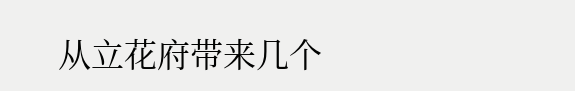从立花府带来几个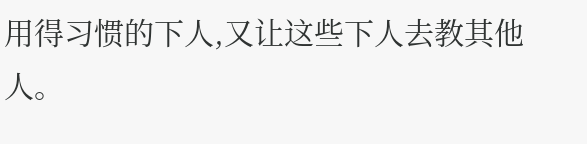用得习惯的下人,又让这些下人去教其他人。